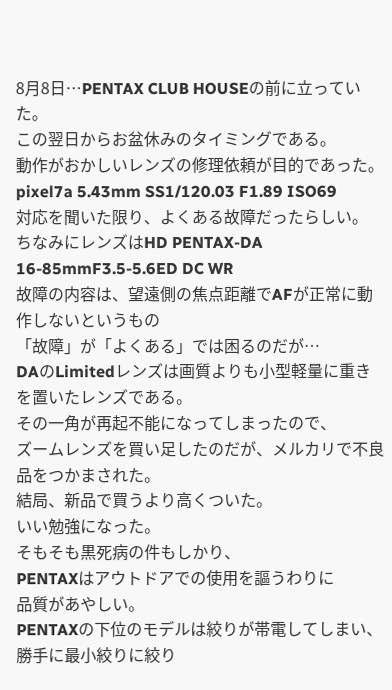8月8日…PENTAX CLUB HOUSEの前に立っていた。
この翌日からお盆休みのタイミングである。
動作がおかしいレンズの修理依頼が目的であった。
pixel7a 5.43mm SS1/120.03 F1.89 ISO69
対応を聞いた限り、よくある故障だったらしい。
ちなみにレンズはHD PENTAX-DA 16-85mmF3.5-5.6ED DC WR
故障の内容は、望遠側の焦点距離でAFが正常に動作しないというもの
「故障」が「よくある」では困るのだが…
DAのLimitedレンズは画質よりも小型軽量に重きを置いたレンズである。
その一角が再起不能になってしまったので、
ズームレンズを買い足したのだが、メルカリで不良品をつかまされた。
結局、新品で買うより高くついた。
いい勉強になった。
そもそも黒死病の件もしかり、
PENTAXはアウトドアでの使用を謳うわりに
品質があやしい。
PENTAXの下位のモデルは絞りが帯電してしまい、
勝手に最小絞りに絞り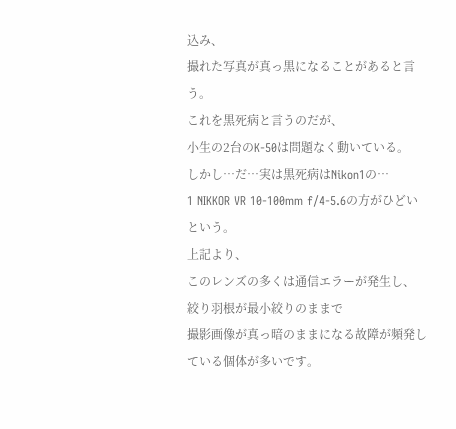込み、
撮れた写真が真っ黒になることがあると言う。
これを黒死病と言うのだが、
小生の2台のK-50は問題なく動いている。
しかし…だ…実は黒死病はNikon1の…
1 NIKKOR VR 10-100mm f/4-5.6の方がひどいという。
上記より、
このレンズの多くは通信エラーが発生し、
絞り羽根が最小絞りのままで
撮影画像が真っ暗のままになる故障が頻発している個体が多いです。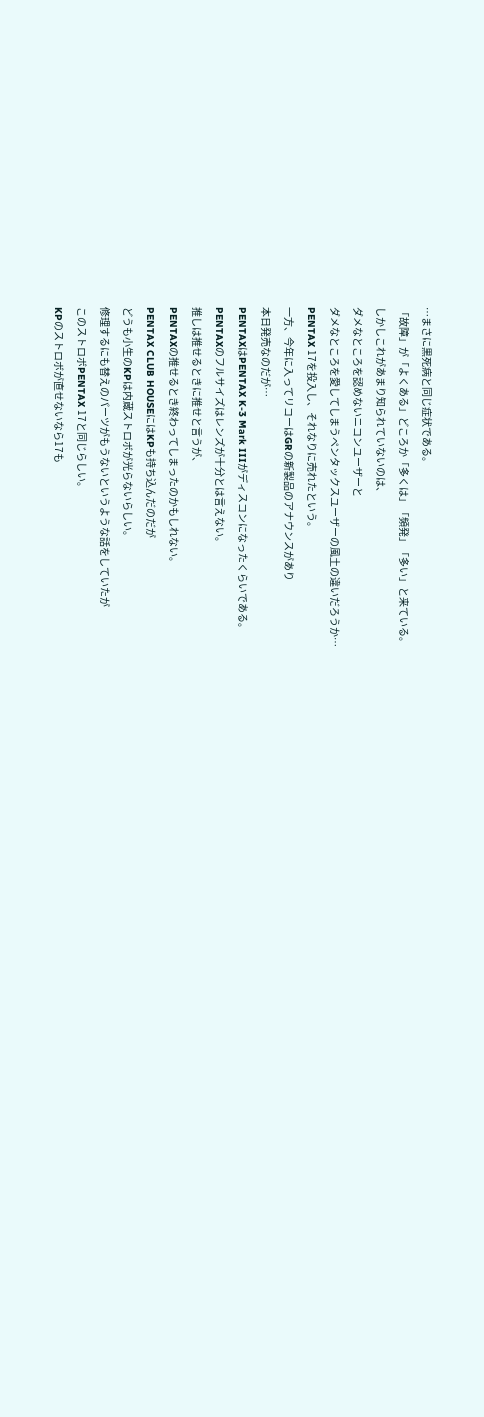…まさに黒死病と同じ症状である。
「故障」が「よくある」どころか「多くは」「頻発」「多い」と来ている。
しかしこれがあまり知られていないのは、
ダメなところを認めないニコンユーザーと
ダメなところを愛してしまうペンタックスユーザーの風土の違いだろうか…
PENTAX 17を投入し、それなりに売れたという。
一方、今年に入ってリコーはGRの新製品のアナウンスがあり
本日発売なのだが…
PENTAXはPENTAX K-3 Mark IIIがディスコンになったくらいである。
PENTAXのフルサイズはレンズが十分とは言えない。
推しは推せるときに推せと言うが、
PENTAXの推せるとき終わってしまったのかもしれない。
PENTAX CLUB HOUSEにはKPも持ち込んだのだが
どうも小生のKPは内蔵ストロボが光らないらしい。
修理するにも替えのパーツがもうないというような話をしていたが
このストロボPENTAX 17と同じらしい。
KPのストロボが直せないなら17も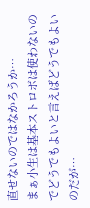直せないのではなかろうか…
まぁ小生は基本ストロボは使わないのでどうでもよいと言えばどうでもよいのだが…